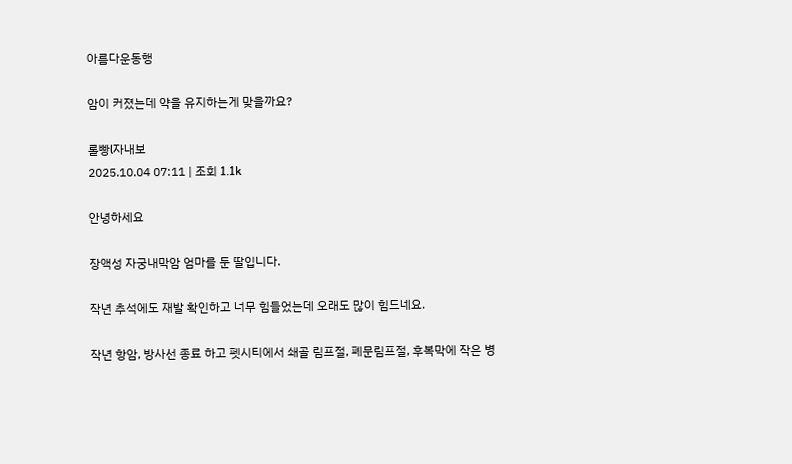아름다운동행

암이 커졌는데 약을 유지하는게 맞을까요?

롤빵l자내보
2025.10.04 07:11 | 조회 1.1k

안녕하세요

장액성 자궁내막암 엄마를 둔 딸입니다.

작년 추석에도 재발 확인하고 너무 힘들었는데 오래도 많이 힘드네요.

작년 항암, 방사선 종료 하고 펫시티에서 쇄골 림프절, 폐문림프절, 후복막에 작은 병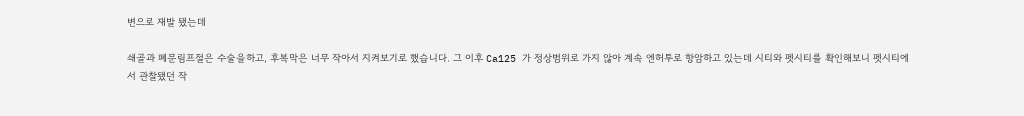변으로 재발 됐는데

쇄골과 폐문림프절은 수술을하고, 후복막은 너무 작아서 지켜보기로 했습니다. 그 이후 Ca125 가 정상범위로 가지 않아 계속 엔허투로 항암하고 있는데 시티와 펫시티를 확인해보니 펫시티에서 관찰됐던 작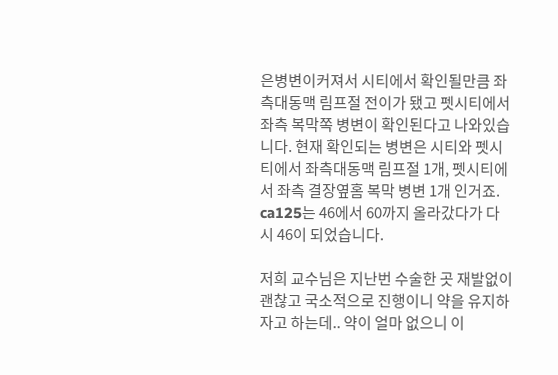은병변이커져서 시티에서 확인될만큼 좌측대동맥 림프절 전이가 됐고 펫시티에서 좌측 복막쪽 병변이 확인된다고 나와있습니다. 현재 확인되는 병변은 시티와 펫시티에서 좌측대동맥 림프절 1개, 펫시티에서 좌측 결장옆홈 복막 병변 1개 인거죠. ca125는 46에서 60까지 올라갔다가 다시 46이 되었습니다.

저희 교수님은 지난번 수술한 곳 재발없이 괜찮고 국소적으로 진행이니 약을 유지하자고 하는데.. 약이 얼마 없으니 이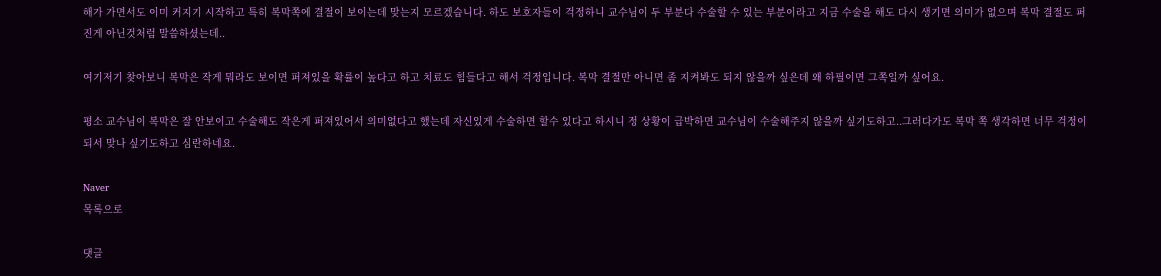해가 가면서도 이미 커지기 시작하고 특히 복막쪽에 결절이 보이는데 맞는지 모르겠습니다. 하도 보호자들이 걱정하니 교수님이 두 부분다 수술할 수 있는 부분이라고 지금 수술을 해도 다시 생기면 의미가 없으며 복막 결절도 퍼진게 아닌것처럼 말씀하셨는데..

여기저기 찾아보니 복막은 작게 뭐라도 보이면 퍼져있을 확률이 높다고 하고 치료도 힘들다고 해서 걱정입니다. 복막 결절만 아니면 좀 지켜봐도 되지 않을까 싶은데 왜 하필이면 그쪽일까 싶어요.

평소 교수님이 복막은 잘 안보이고 수술해도 작은게 퍼져있어서 의미없다고 했는데 자신있게 수술하면 할수 있다고 하시니 정 상황이 급박하면 교수님이 수술해주지 않을까 싶기도하고..그러다가도 복막 쪽 생각하면 너무 걱정이되서 맞나 싶기도하고 심란하네요.

Naver
목록으로

댓글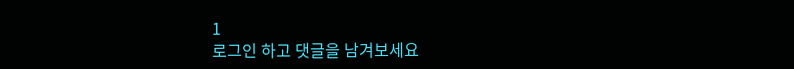1
로그인 하고 댓글을 남겨보세요